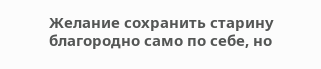Желание сохранить старину благородно само по себе, но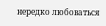нередко любоваться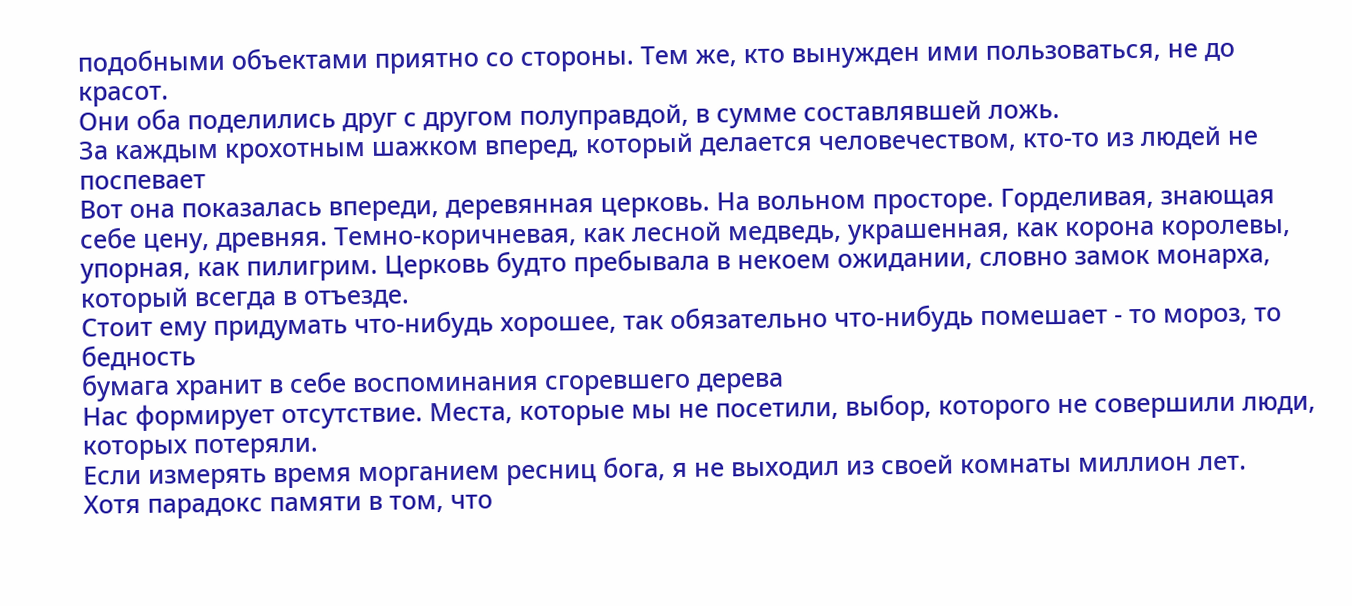подобными объектами приятно со стороны. Тем же, кто вынужден ими пользоваться, не до красот.
Они оба поделились друг с другом полуправдой, в сумме составлявшей ложь.
За каждым крохотным шажком вперед, который делается человечеством, кто-то из людей не поспевает
Вот она показалась впереди, деревянная церковь. На вольном просторе. Горделивая, знающая себе цену, древняя. Темно-коричневая, как лесной медведь, украшенная, как корона королевы, упорная, как пилигрим. Церковь будто пребывала в некоем ожидании, словно замок монарха, который всегда в отъезде.
Стоит ему придумать что-нибудь хорошее, так обязательно что-нибудь помешает - то мороз, то бедность
бумага хранит в себе воспоминания сгоревшего дерева
Нас формирует отсутствие. Места, которые мы не посетили, выбор, которого не совершили люди, которых потеряли.
Если измерять время морганием ресниц бога, я не выходил из своей комнаты миллион лет.
Хотя парадокс памяти в том, что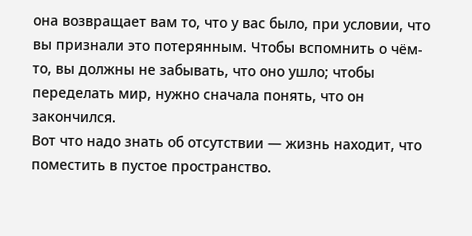она возвращает вам то, что у вас было, при условии, что вы признали это потерянным. Чтобы вспомнить о чём-то, вы должны не забывать, что оно ушло; чтобы переделать мир, нужно сначала понять, что он закончился.
Вот что надо знать об отсутствии — жизнь находит, что поместить в пустое пространство.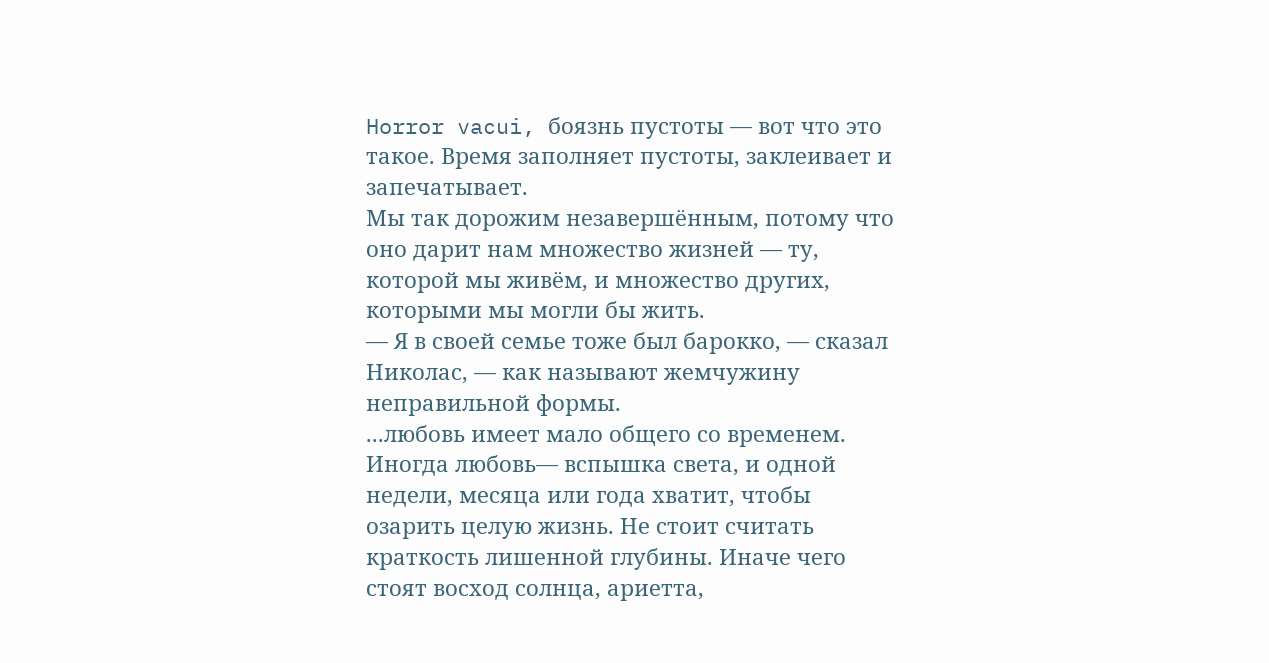Horror vacui, боязнь пустоты — вот что это такое. Время заполняет пустоты, заклеивает и запечатывает.
Мы так дорожим незавершённым, потому что оно дарит нам множество жизней — ту, которой мы живём, и множество других, которыми мы могли бы жить.
— Я в своей семье тоже был барокко, — сказал Николас, — как называют жемчужину неправильной формы.
...любовь имеет мало общего со временем. Иногда любовь— вспышка света, и одной недели, месяца или года хватит, чтобы озарить целую жизнь. Не стоит считать краткость лишенной глубины. Иначе чего стоят восход солнца, ариетта,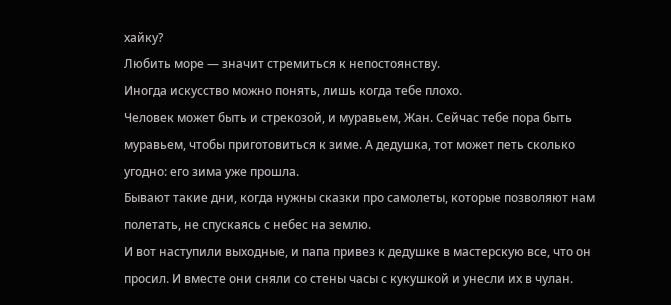хайку?
Любить море — значит стремиться к непостоянству.
Иногда искусство можно понять, лишь когда тебе плохо.
Человек может быть и стрекозой, и муравьем, Жан. Сейчас тебе пора быть муравьем, чтобы приготовиться к зиме. А дедушка, тот может петь сколько угодно: его зима уже прошла.
Бывают такие дни, когда нужны сказки про самолеты, которые позволяют нам полетать, не спускаясь с небес на землю.
И вот наступили выходные, и папа привез к дедушке в мастерскую все, что он просил. И вместе они сняли со стены часы с кукушкой и унесли их в чулан.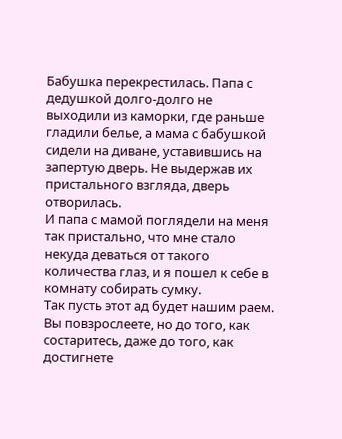Бабушка перекрестилась. Папа с дедушкой долго-долго не выходили из каморки, где раньше гладили белье, а мама с бабушкой сидели на диване, уставившись на запертую дверь. Не выдержав их пристального взгляда, дверь отворилась.
И папа с мамой поглядели на меня так пристально, что мне стало некуда деваться от такого количества глаз, и я пошел к себе в комнату собирать сумку.
Так пусть этот ад будет нашим раем.
Вы повзрослеете, но до того, как состаритесь, даже до того, как достигнете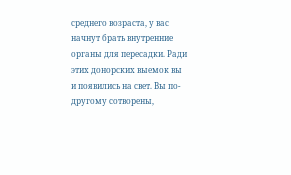среднего возраста, у вас начнут брать внутренние органы для пересадки. Ради этих донорских выемок вы и появились на свет. Вы по-другому сотворены,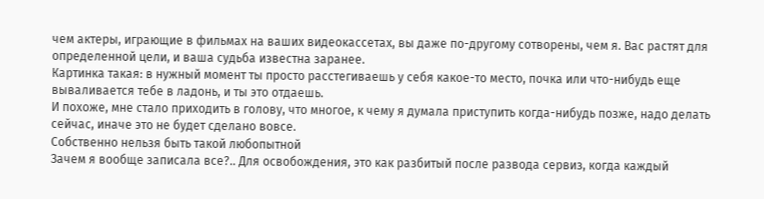чем актеры, играющие в фильмах на ваших видеокассетах, вы даже по-другому сотворены, чем я. Вас растят для определенной цели, и ваша судьба известна заранее.
Картинка такая: в нужный момент ты просто расстегиваешь у себя какое-то место, почка или что-нибудь еще вываливается тебе в ладонь, и ты это отдаешь.
И похоже, мне стало приходить в голову, что многое, к чему я думала приступить когда-нибудь позже, надо делать сейчас, иначе это не будет сделано вовсе.
Собственно нельзя быть такой любопытной
Зачем я вообще записала все?.. Для освобождения, это как разбитый после развода сервиз, когда каждый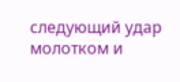следующий удар молотком и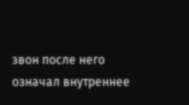звон после него означал внутреннее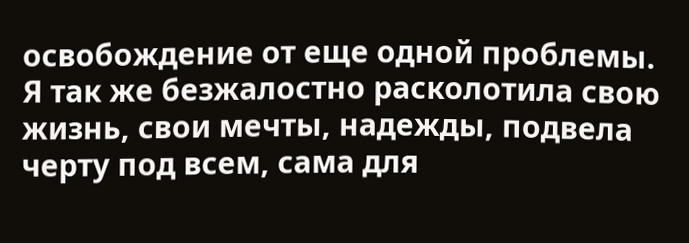освобождение от еще одной проблемы. Я так же безжалостно расколотила свою жизнь, свои мечты, надежды, подвела черту под всем, сама для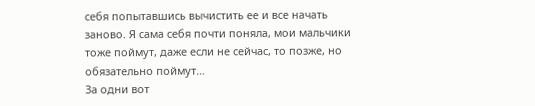себя попытавшись вычистить ее и все начать заново. Я сама себя почти поняла, мои мальчики тоже поймут, даже если не сейчас, то позже, но обязательно поймут…
За одни вот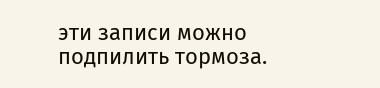эти записи можно подпилить тормоза.